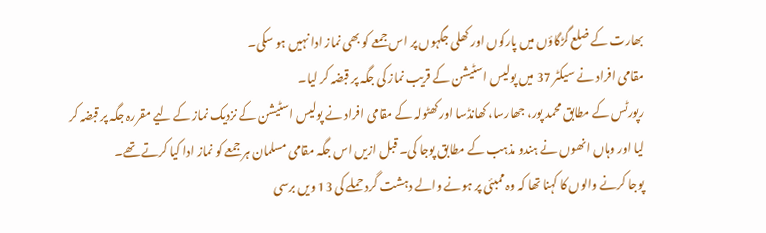بھارت کے ضلع گڑگاؤں میں پارکوں اور کھلی جگہوں پر اس جمعے کو بھی نماز ادا نہیں ہو سکی۔
مقامی افراد نے سیکٹر 37 میں پولیس اسٹیشن کے قریب نماز کی جگہ پر قبضہ کر لیا۔
رپورٹس کے مطابق محمد پور، جھارسا، کھانڈسا اور کھٹولہ کے مقامی افراد نے پولیس اسٹیشن کے نزدیک نماز کے لیے مقررہ جگہ پر قبضہ کر لیا اور وہاں انھوں نے ہندو مذہب کے مطابق پوجا کی۔ قبل ازیں اس جگہ مقامی مسلمان ہر جمعے کو نماز ادا کیا کرتے تھے۔
پوجا کرنے والوں کا کہنا تھا کہ وہ ممبئی پر ہونے والے دہشت گرد حملے کی 13 ویں برسی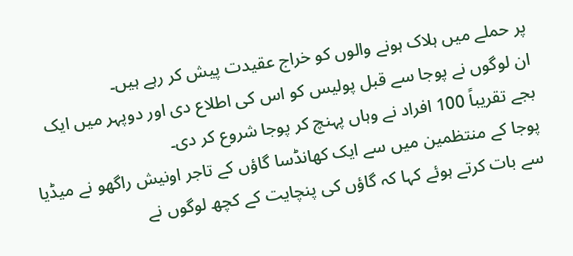پر حملے میں ہلاک ہونے والوں کو خراج عقیدت پیش کر رہے ہیں۔
ان لوگوں نے پوجا سے قبل پولیس کو اس کی اطلاع دی اور دوپہر میں ایک بجے تقریباً 100 افراد نے وہاں پہنچ کر پوجا شروع کر دی۔
پوجا کے منتظمین میں سے ایک کھانڈسا گاؤں کے تاجر اونیش راگھو نے میڈیا سے بات کرتے ہوئے کہا کہ گاؤں کی پنچایت کے کچھ لوگوں نے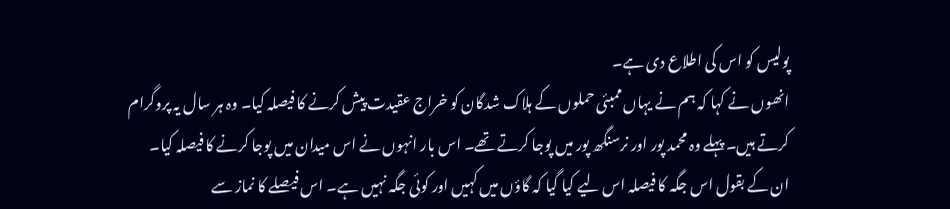پولیس کو اس کی اطلاع دی ہے۔
انھوں نے کہا کہ ہم نے یہاں ممبئی حملوں کے ہلاک شدگان کو خراج عقیدت پیش کرنے کا فیصلہ کیا۔ وہ ہر سال یہ پروگرام کرتے ہیں۔ پہلے وہ محمد پور اور نرسنگھ پور میں پوجا کرتے تھے۔ اس بار انہوں نے اس میدان میں پوجا کرنے کا فیصلہ کیا۔
ان کے بقول اس جگہ کا فیصلہ اس لیے کیا گیا کہ گاؤں میں کہیں اور کوئی جگہ نہیں ہے۔ اس فیصلے کا نماز سے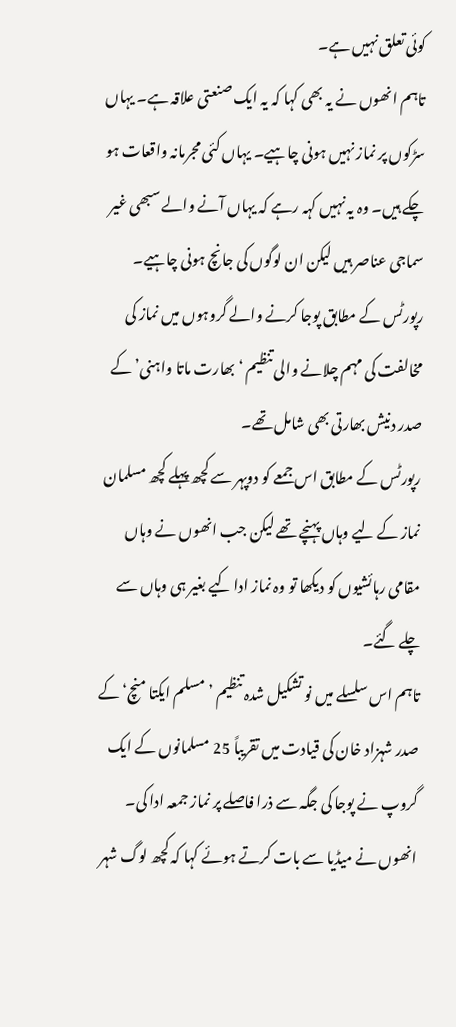کوئی تعلق نہیں ہے۔
تاہم انھوں نے یہ بھی کہا کہ یہ ایک صنعتی علاقہ ہے۔ یہاں سڑکوں پر نماز نہیں ہونی چاہیے۔ یہاں کئی مجرمانہ واقعات ہو چکے ہیں۔ وہ یہ نہیں کہہ رہے کہ یہاں آنے والے سبھی غیر سماجی عناصر ہیں لیکن ان لوگوں کی جانچ ہونی چاہیے۔
رپورٹس کے مطابق پوجا کرنے والے گروہوں میں نماز کی مخالفت کی مہم چلانے والی تنظیم ‘بھارت ماتا واہنی’ کے صدر دنیش بھارتی بھی شامل تھے۔
رپورٹس کے مطابق اس جمعے کو دوپہر سے کچھ پہلے کچھ مسلمان نماز کے لیے وہاں پہنچے تھے لیکن جب انھوں نے وہاں مقامی رہائشیوں کو دیکھا تو وہ نماز ادا کیے بغیر ہی وہاں سے چلے گئے۔
تاہم اس سلسلے میں نو تشکیل شدہ تنظیم ’مسلم ایکتا منچ‘ کے صدر شہزاد خان کی قیادت میں تقریباً 25 مسلمانوں کے ایک گروپ نے پوجا کی جگہ سے ذرا فاصلے پر نماز جمعہ ادا کی۔
انھوں نے میڈیا سے بات کرتے ہوئے کہا کہ کچھ لوگ شہر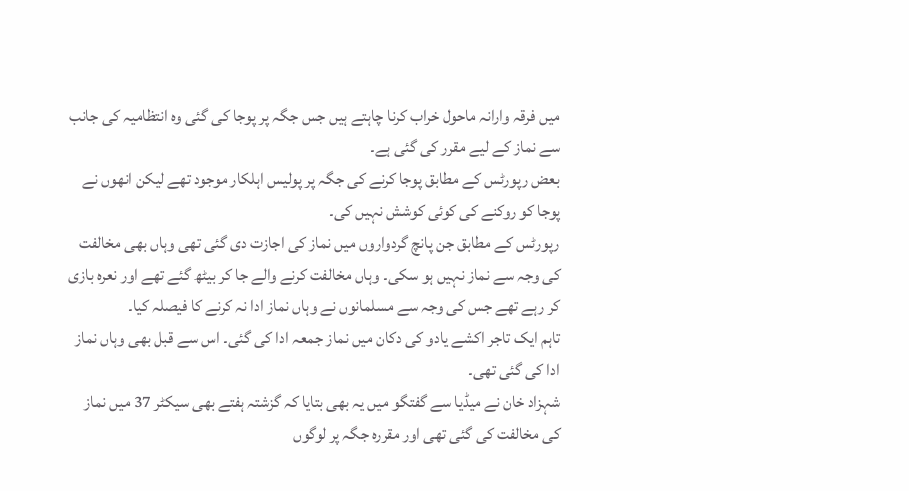میں فرقہ وارانہ ماحول خراب کرنا چاہتے ہیں جس جگہ پر پوجا کی گئی وہ انتظامیہ کی جانب سے نماز کے لیے مقرر کی گئی ہے۔
بعض رپورٹس کے مطابق پوجا کرنے کی جگہ پر پولیس اہلکار موجود تھے لیکن انھوں نے پوجا کو روکنے کی کوئی کوشش نہیں کی۔
رپورٹس کے مطابق جن پانچ گردواروں میں نماز کی اجازت دی گئی تھی وہاں بھی مخالفت کی وجہ سے نماز نہیں ہو سکی۔ وہاں مخالفت کرنے والے جا کر بیٹھ گئے تھے اور نعرہ بازی کر رہے تھے جس کی وجہ سے مسلمانوں نے وہاں نماز ادا نہ کرنے کا فیصلہ کیا۔
تاہم ایک تاجر اکشے یادو کی دکان میں نماز جمعہ ادا کی گئی۔ اس سے قبل بھی وہاں نماز ادا کی گئی تھی۔
شہزاد خان نے میڈیا سے گفتگو میں یہ بھی بتایا کہ گزشتہ ہفتے بھی سیکٹر 37 میں نماز کی مخالفت کی گئی تھی اور مقررہ جگہ پر لوگوں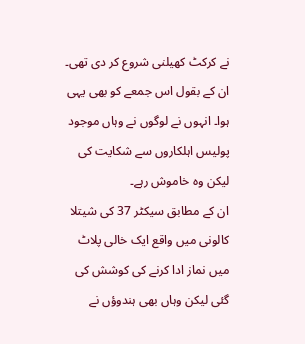نے کرکٹ کھیلنی شروع کر دی تھی۔
ان کے بقول اس جمعے کو بھی یہی ہوا۔ انہوں نے لوگوں نے وہاں موجود پولیس اہلکاروں سے شکایت کی لیکن وہ خاموش رہے۔
ان کے مطابق سیکٹر 37 کی شیتلا کالونی میں واقع ایک خالی پلاٹ میں نماز ادا کرنے کی کوشش کی گئی لیکن وہاں بھی ہندوؤں نے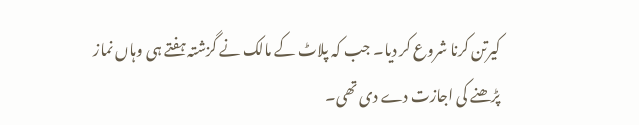کیرتن کرنا شروع کر دیا۔ جب کہ پلاٹ کے مالک نے گزشتہ ہفتے ہی وہاں نماز پڑھنے کی اجازت دے دی تھی۔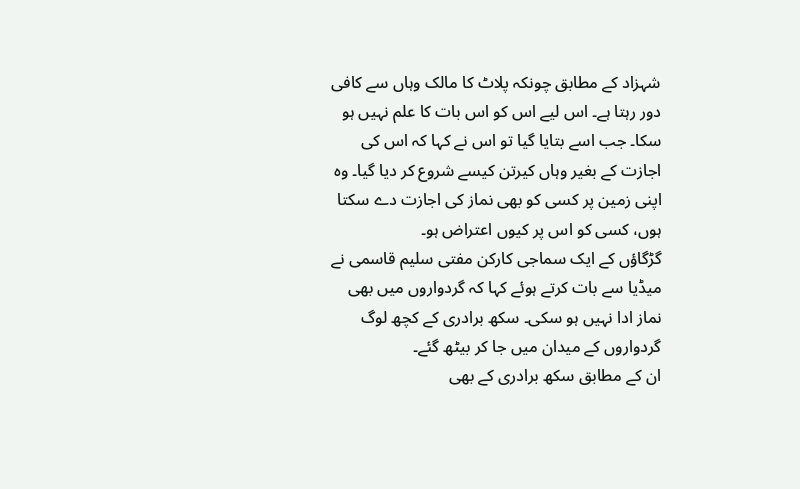شہزاد کے مطابق چونکہ پلاٹ کا مالک وہاں سے کافی دور رہتا ہے۔ اس لیے اس کو اس بات کا علم نہیں ہو سکا۔ جب اسے بتایا گیا تو اس نے کہا کہ اس کی اجازت کے بغیر وہاں کیرتن کیسے شروع کر دیا گیا۔ وہ اپنی زمین پر کسی کو بھی نماز کی اجازت دے سکتا ہوں، کسی کو اس پر کیوں اعتراض ہو۔
گڑگاؤں کے ایک سماجی کارکن مفتی سلیم قاسمی نے میڈیا سے بات کرتے ہوئے کہا کہ گردواروں میں بھی نماز ادا نہیں ہو سکی۔ سکھ برادری کے کچھ لوگ گردواروں کے میدان میں جا کر بیٹھ گئے۔
ان کے مطابق سکھ برادری کے بھی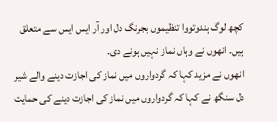کچھ لوگ ہندوتووا تنظیموں بجرنگ دل اور آر ایس ایس سے متعلق ہیں۔ انھوں نے وہاں نماز نہیں ہونے دی۔
انھوں نے مزید کہا کہ گردواروں میں نماز کی اجازت دینے والے شیر دل سنگھ نے کہا کہ گردواروں میں نماز کی اجازت دینے کی حمایت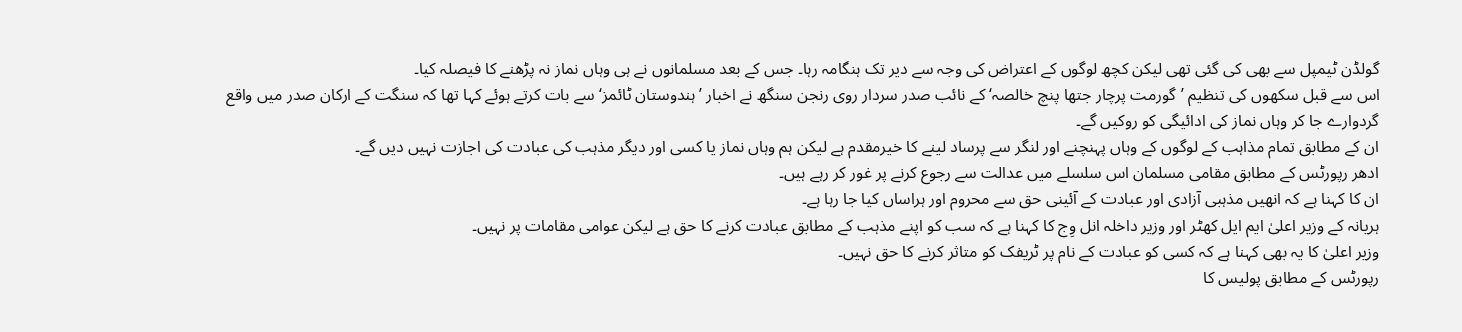گولڈن ٹیمپل سے بھی کی گئی تھی لیکن کچھ لوگوں کے اعتراض کی وجہ سے دیر تک ہنگامہ رہا۔ جس کے بعد مسلمانوں نے ہی وہاں نماز نہ پڑھنے کا فیصلہ کیا۔
اس سے قبل سکھوں کی تنظیم ’گورمت پرچار جتھا پنچ خالصہ‘ کے نائب صدر سردار روی رنجن سنگھ نے اخبار ’ہندوستان ٹائمز‘ سے بات کرتے ہوئے کہا تھا کہ سنگت کے ارکان صدر میں واقع گردوارے جا کر وہاں نماز کی ادائیگی کو روکیں گے۔
ان کے مطابق تمام مذاہب کے لوگوں کے وہاں پہنچنے اور لنگر سے پرساد لینے کا خیرمقدم ہے لیکن ہم وہاں نماز یا کسی اور دیگر مذہب کی عبادت کی اجازت نہیں دیں گے۔
ادھر رپورٹس کے مطابق مقامی مسلمان اس سلسلے میں عدالت سے رجوع کرنے پر غور کر رہے ہیں۔
ان کا کہنا ہے کہ انھیں مذہبی آزادی اور عبادت کے آئینی حق سے محروم اور ہراساں کیا جا رہا ہے۔
ہریانہ کے وزیر اعلیٰ ایم ایل کھٹر اور وزیر داخلہ انل وِج کا کہنا ہے کہ سب کو اپنے مذہب کے مطابق عبادت کرنے کا حق ہے لیکن عوامی مقامات پر نہیں۔
وزیر اعلیٰ کا یہ بھی کہنا ہے کہ کسی کو عبادت کے نام پر ٹریفک کو متاثر کرنے کا حق نہیں۔
رپورٹس کے مطابق پولیس کا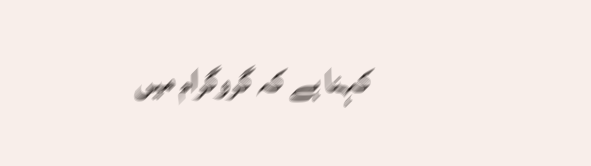کہنا ہے کہ گروگرام میں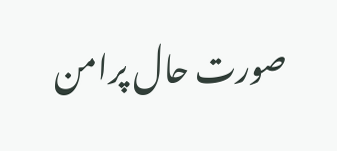صورت حال پرامن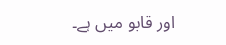اور قابو میں ہے۔